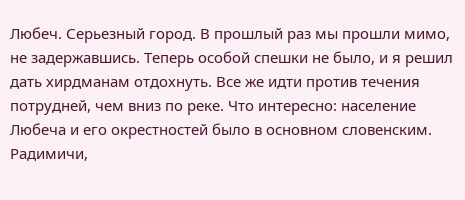Любеч. Серьезный город. В прошлый раз мы прошли мимо, не задержавшись. Теперь особой спешки не было, и я решил дать хирдманам отдохнуть. Все же идти против течения потрудней, чем вниз по реке. Что интересно: население Любеча и его окрестностей было в основном словенским. Радимичи,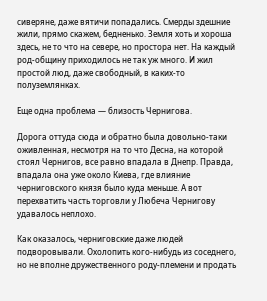сиверяне, даже вятичи попадались. Смерды здешние жили, прямо скажем, бедненько. Земля хоть и хороша здесь, не то что на севере, но простора нет. На каждый род-общину приходилось не так уж много. И жил простой люд, даже свободный, в каких-то полуземлянках.

Еще одна проблема — близость Чернигова.

Дорога оттуда сюда и обратно была довольно-таки оживленная, несмотря на то что Десна, на которой стоял Чернигов, все равно впадала в Днепр. Правда, впадала она уже около Киева, где влияние черниговского князя было куда меньше. А вот перехватить часть торговли у Любеча Чернигову удавалось неплохо.

Как оказалось, черниговские даже людей подворовывали. Охолопить кого-нибудь из соседнего, но не вполне дружественного роду-племени и продать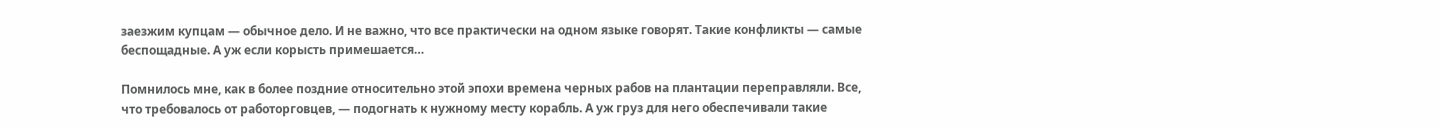заезжим купцам — обычное дело. И не важно, что все практически на одном языке говорят. Такие конфликты — самые беспощадные. А уж если корысть примешается…

Помнилось мне, как в более поздние относительно этой эпохи времена черных рабов на плантации переправляли. Все, что требовалось от работорговцев, — подогнать к нужному месту корабль. А уж груз для него обеспечивали такие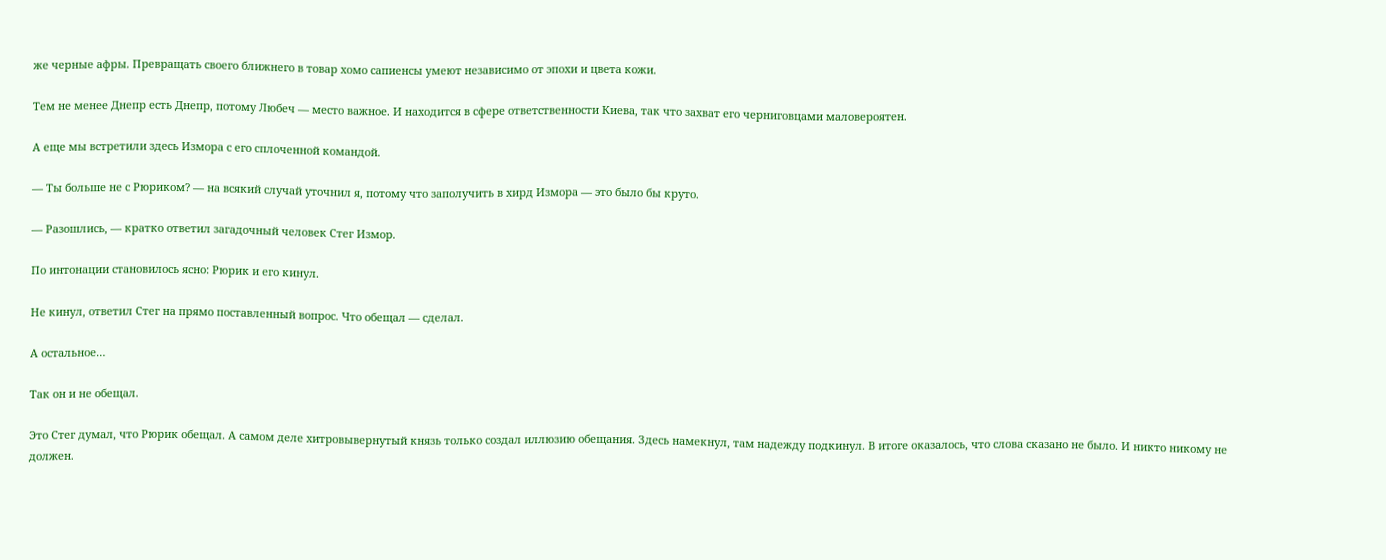же черные афры. Превращать своего ближнего в товар хомо сапиенсы умеют независимо от эпохи и цвета кожи.

Тем не менее Днепр есть Днепр, потому Любеч — место важное. И находится в сфере ответственности Киева, так что захват его черниговцами маловероятен.

А еще мы встретили здесь Измора с его сплоченной командой.

— Ты больше не с Рюриком? — на всякий случай уточнил я, потому что заполучить в хирд Измора — это было бы круто.

— Разошлись, — кратко ответил загадочный человек Стег Измор.

По интонации становилось ясно: Рюрик и его кинул.

Не кинул, ответил Стег на прямо поставленный вопрос. Что обещал — сделал.

А остальное…

Так он и не обещал.

Это Стег думал, что Рюрик обещал. А самом деле хитровывернутый князь только создал иллюзию обещания. Здесь намекнул, там надежду подкинул. В итоге оказалось, что слова сказано не было. И никто никому не должен.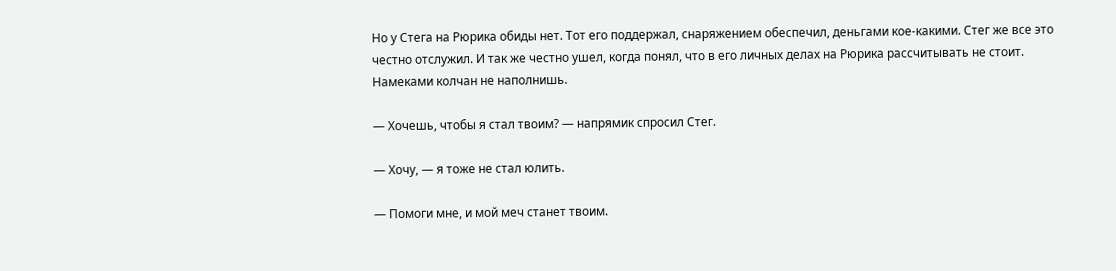Но у Стега на Рюрика обиды нет. Тот его поддержал, снаряжением обеспечил, деньгами кое-какими. Стег же все это честно отслужил. И так же честно ушел, когда понял, что в его личных делах на Рюрика рассчитывать не стоит. Намеками колчан не наполнишь.

— Хочешь, чтобы я стал твоим? — напрямик спросил Стег.

— Хочу, — я тоже не стал юлить.

— Помоги мне, и мой меч станет твоим.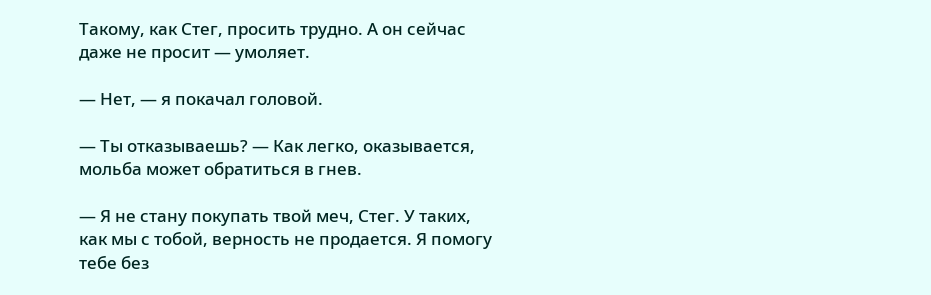Такому, как Стег, просить трудно. А он сейчас даже не просит — умоляет.

— Нет, — я покачал головой.

— Ты отказываешь? — Как легко, оказывается, мольба может обратиться в гнев.

— Я не стану покупать твой меч, Стег. У таких, как мы с тобой, верность не продается. Я помогу тебе без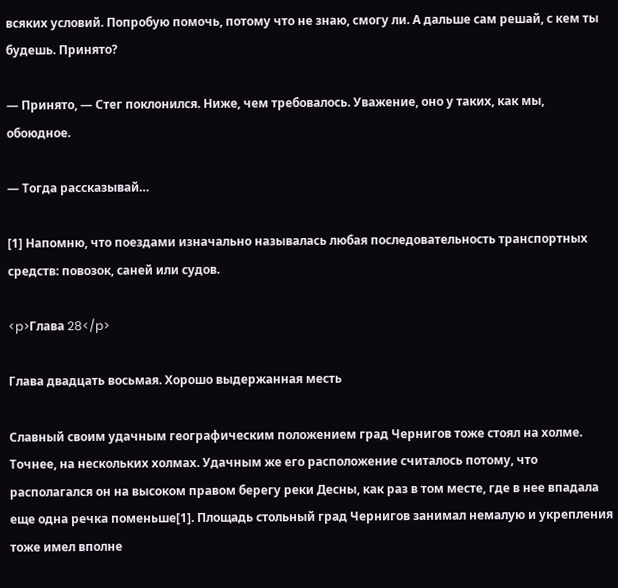всяких условий. Попробую помочь, потому что не знаю, смогу ли. А дальше сам решай, с кем ты будешь. Принято?

— Принято, — Стег поклонился. Ниже, чем требовалось. Уважение, оно у таких, как мы, обоюдное.

— Тогда рассказывай…

[1] Напомню, что поездами изначально называлась любая последовательность транспортных средств: повозок, саней или судов.

<p>Глава 28</p>

Глава двадцать восьмая. Хорошо выдержанная месть

Славный своим удачным географическим положением град Чернигов тоже стоял на холме. Точнее, на нескольких холмах. Удачным же его расположение считалось потому, что располагался он на высоком правом берегу реки Десны, как раз в том месте, где в нее впадала еще одна речка поменьше[1]. Площадь стольный град Чернигов занимал немалую и укрепления тоже имел вполне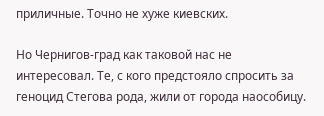приличные. Точно не хуже киевских.

Но Чернигов-град как таковой нас не интересовал. Те, с кого предстояло спросить за геноцид Стегова рода, жили от города наособицу.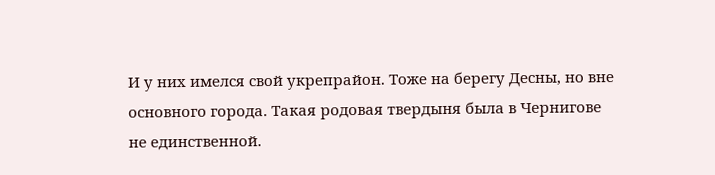И у них имелся свой укрепрайон. Тоже на берегу Десны, но вне основного города. Такая родовая твердыня была в Чернигове не единственной.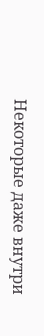Некоторые даже внутри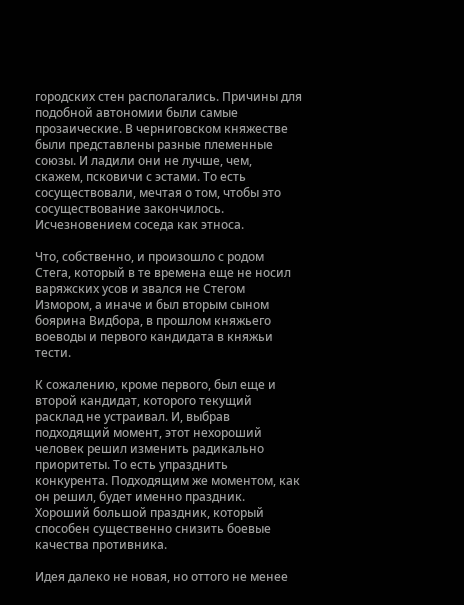городских стен располагались. Причины для подобной автономии были самые прозаические. В черниговском княжестве были представлены разные племенные союзы. И ладили они не лучше, чем, скажем, псковичи с эстами. То есть сосуществовали, мечтая о том, чтобы это сосуществование закончилось. Исчезновением соседа как этноса.

Что, собственно, и произошло с родом Стега, который в те времена еще не носил варяжских усов и звался не Стегом Измором, а иначе и был вторым сыном боярина Видбора, в прошлом княжьего воеводы и первого кандидата в княжьи тести.

К сожалению, кроме первого, был еще и второй кандидат, которого текущий расклад не устраивал. И, выбрав подходящий момент, этот нехороший человек решил изменить радикально приоритеты. То есть упразднить конкурента. Подходящим же моментом, как он решил, будет именно праздник. Хороший большой праздник, который способен существенно снизить боевые качества противника.

Идея далеко не новая, но оттого не менее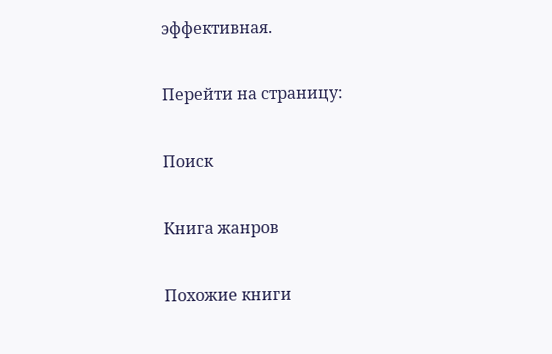эффективная.

Перейти на страницу:

Поиск

Книга жанров

Похожие книги